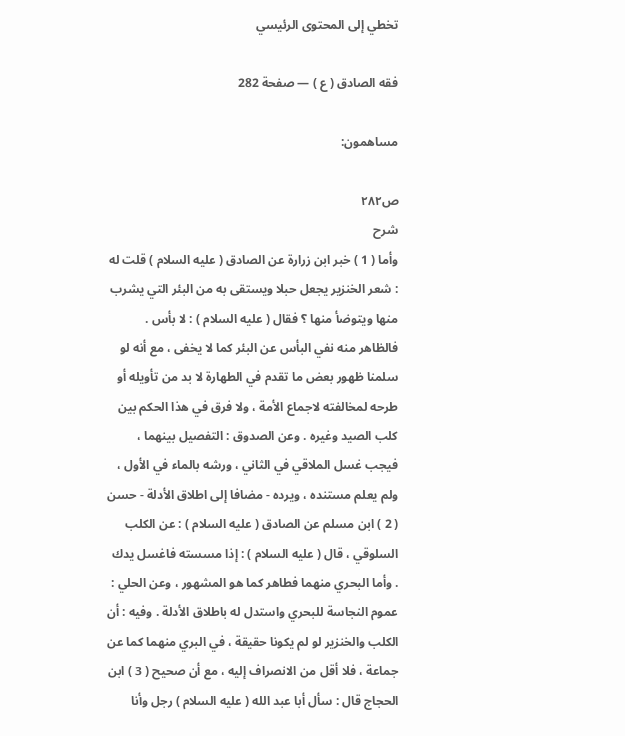تخطي إلى المحتوى الرئيسي

فقه الصادق ( ع ) — صفحة 282

مساهمون:

ص٢٨٢
شرح
وأما ( 1 ) خبر ابن زرارة عن الصادق ( عليه السلام ) قلت له : شعر الخنزير يجعل حبلا ويستقى به من البئر التي يشرب منها ويتوضأ منها ؟ فقال ( عليه السلام ) : لا بأس . فالظاهر منه نفي البأس عن البئر كما لا يخفى ، مع أنه لو سلمنا ظهور بعض ما تقدم في الطهارة لا بد من تأويله أو طرحه لمخالفته لاجماع الأمة ، ولا فرق في هذا الحكم بين كلب الصيد وغيره . وعن الصدوق : التفصيل بينهما ، فيجب غسل الملاقي في الثاني ، ورشه بالماء في الأول ، ولم يعلم مستنده ، ويرده - مضافا إلى اطلاق الأدلة - حسن ( 2 ) ابن مسلم عن الصادق ( عليه السلام ) : عن الكلب السلوقي ، قال ( عليه السلام ) : إذا مسسته فاغسل يدك . وأما البحري منهما فطاهر كما هو المشهور ، وعن الحلي : عموم النجاسة للبحري واستدل له باطلاق الأدلة . وفيه : أن الكلب والخنزير لو لم يكونا حقيقة ، في البري منهما كما عن جماعة ، فلا أقل من الانصراف إليه ، مع أن صحيح ( 3 ) ابن الحجاج قال : سأل أبا عبد الله ( عليه السلام ) رجل وأنا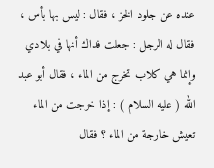عنده عن جلود الخز ، فقال : ليس بها بأس ، فقال له الرجل : جعلت فداك أنها في بلادي وإنما هي كلاب تخرج من الماء ، فقال أبو عبد الله ( عليه السلام ) : إذا خرجت من الماء تعيش خارجة من الماء ؟ فقال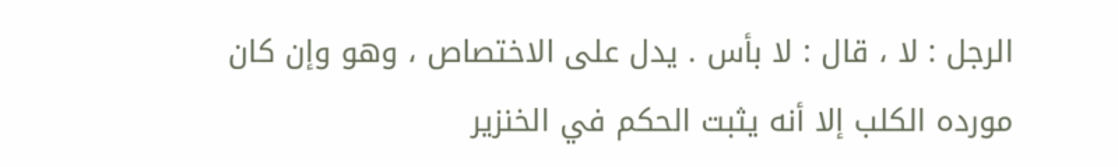الرجل : لا ، قال : لا بأس . يدل على الاختصاص ، وهو وإن كان مورده الكلب إلا أنه يثبت الحكم في الخنزير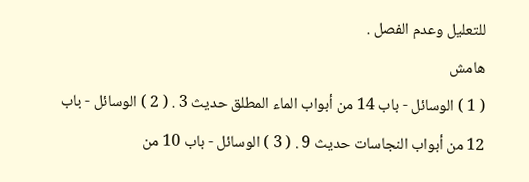للتعليل وعدم الفصل .
هامش
( 1 ) الوسائل - باب 14 من أبواب الماء المطلق حديث 3 . ( 2 ) الوسائل - باب 12 من أبواب النجاسات حديث 9 . ( 3 ) الوسائل - باب 10 من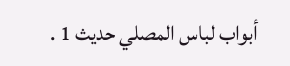أبواب لباس المصلي حديث 1 .